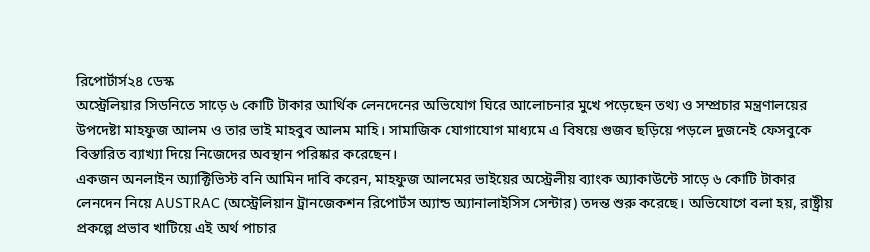রিপোর্টার্স২৪ ডেস্ক
অস্ট্রেলিয়ার সিডনিতে সাড়ে ৬ কোটি টাকার আর্থিক লেনদেনের অভিযোগ ঘিরে আলোচনার মুখে পড়েছেন তথ্য ও সম্প্রচার মন্ত্রণালয়ের উপদেষ্টা মাহফুজ আলম ও তার ভাই মাহবুব আলম মাহি। সামাজিক যোগাযোগ মাধ্যমে এ বিষয়ে গুজব ছড়িয়ে পড়লে দুজনেই ফেসবুকে বিস্তারিত ব্যাখ্যা দিয়ে নিজেদের অবস্থান পরিষ্কার করেছেন।
একজন অনলাইন অ্যাক্টিভিস্ট বনি আমিন দাবি করেন, মাহফুজ আলমের ভাইয়ের অস্ট্রেলীয় ব্যাংক অ্যাকাউন্টে সাড়ে ৬ কোটি টাকার লেনদেন নিয়ে AUSTRAC (অস্ট্রেলিয়ান ট্রানজেকশন রিপোর্টস অ্যান্ড অ্যানালাইসিস সেন্টার) তদন্ত শুরু করেছে। অভিযোগে বলা হয়, রাষ্ট্রীয় প্রকল্পে প্রভাব খাটিয়ে এই অর্থ পাচার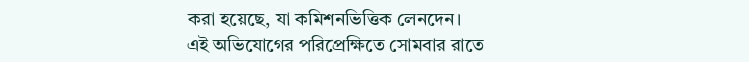করা হয়েছে, যা কমিশনভিত্তিক লেনদেন।
এই অভিযোগের পরিপ্রেক্ষিতে সোমবার রাতে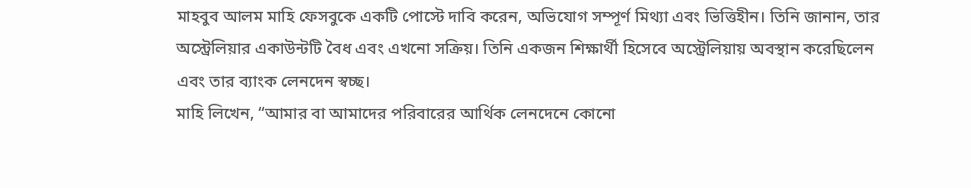মাহবুব আলম মাহি ফেসবুকে একটি পোস্টে দাবি করেন, অভিযোগ সম্পূর্ণ মিথ্যা এবং ভিত্তিহীন। তিনি জানান, তার অস্ট্রেলিয়ার একাউন্টটি বৈধ এবং এখনো সক্রিয়। তিনি একজন শিক্ষার্থী হিসেবে অস্ট্রেলিয়ায় অবস্থান করেছিলেন এবং তার ব্যাংক লেনদেন স্বচ্ছ।
মাহি লিখেন, “আমার বা আমাদের পরিবারের আর্থিক লেনদেনে কোনো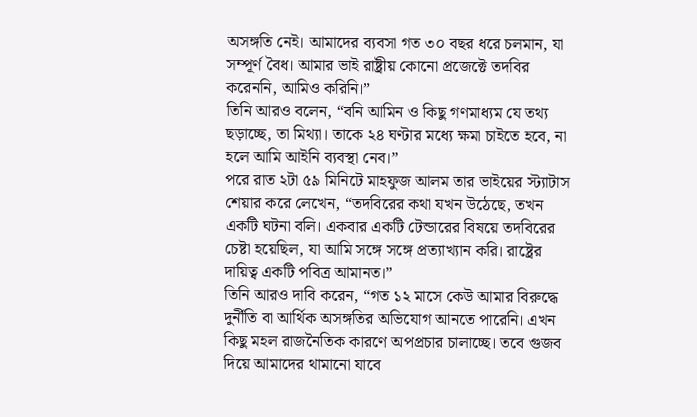অসঙ্গতি নেই। আমাদের ব্যবসা গত ৩০ বছর ধরে চলমান, যা সম্পূর্ণ বৈধ। আমার ভাই রাষ্ট্রীয় কোনো প্রজেক্টে তদবির করেননি, আমিও করিনি।”
তিনি আরও বলেন, “বনি আমিন ও কিছু গণমাধ্যম যে তথ্য ছড়াচ্ছে, তা মিথ্যা। তাকে ২৪ ঘণ্টার মধ্যে ক্ষমা চাইতে হবে, না হলে আমি আইনি ব্যবস্থা নেব।”
পরে রাত ২টা ৫৯ মিনিটে মাহফুজ আলম তার ভাইয়ের স্ট্যাটাস শেয়ার করে লেখেন, “তদবিরের কথা যখন উঠেছে, তখন একটি ঘটনা বলি। একবার একটি টেন্ডারের বিষয়ে তদবিরের চেষ্টা হয়েছিল, যা আমি সঙ্গে সঙ্গে প্রত্যাখ্যান করি। রাষ্ট্রের দায়িত্ব একটি পবিত্র আমানত।”
তিনি আরও দাবি করেন, “গত ১২ মাসে কেউ আমার বিরুদ্ধে দুর্নীতি বা আর্থিক অসঙ্গতির অভিযোগ আনতে পারেনি। এখন কিছু মহল রাজনৈতিক কারণে অপপ্রচার চালাচ্ছে। তবে গুজব দিয়ে আমাদের থামানো যাবে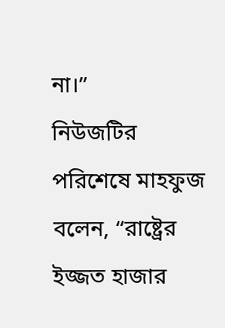না।”
নিউজটির পরিশেষে মাহফুজ বলেন, “রাষ্ট্রের ইজ্জত হাজার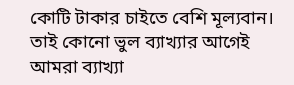কোটি টাকার চাইতে বেশি মূল্যবান। তাই কোনো ভুল ব্যাখ্যার আগেই আমরা ব্যাখ্যা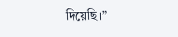দিয়েছি।”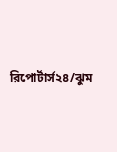রিপোর্টার্স২৪/ঝুম